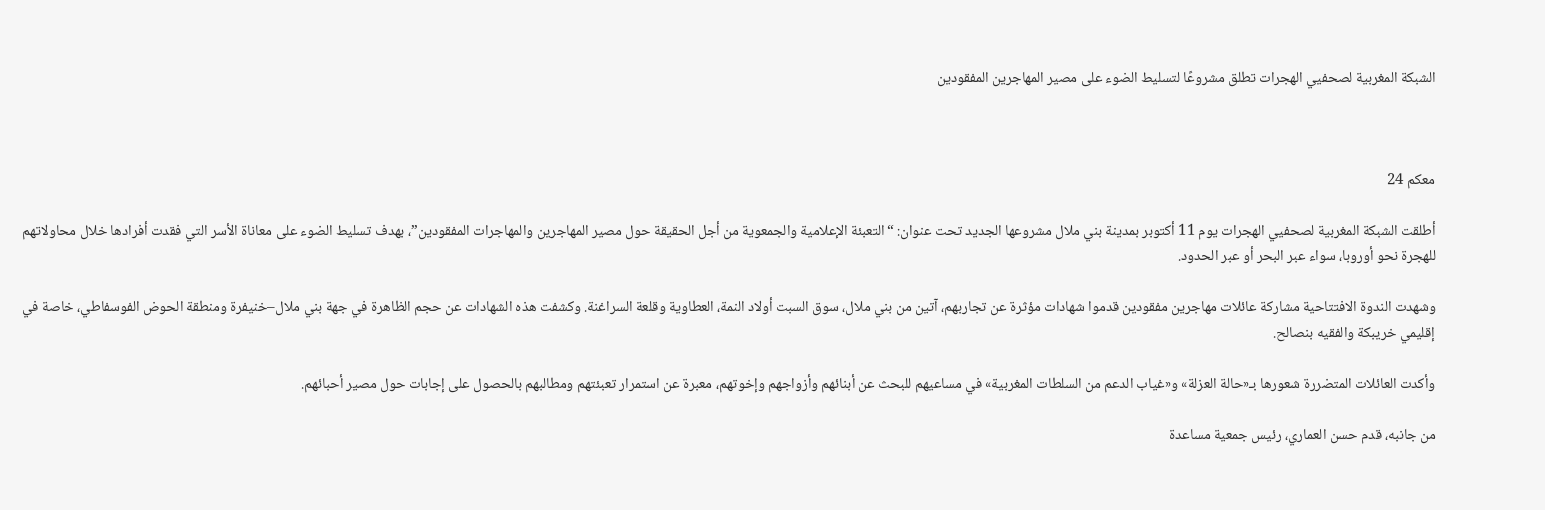الشبكة المغربية لصحفيي الهجرات تطلق مشروعًا لتسليط الضوء على مصير المهاجرين المفقودين



معكم 24

أطلقت الشبكة المغربية لصحفيي الهجرات يوم 11 أكتوبر بمدينة بني ملال مشروعها الجديد تحت عنوان: “التعبئة الإعلامية والجمعوية من أجل الحقيقة حول مصير المهاجرين والمهاجرات المفقودين”، بهدف تسليط الضوء على معاناة الأسر التي فقدت أفرادها خلال محاولاتهم للهجرة نحو أوروبا، سواء عبر البحر أو عبر الحدود.

وشهدت الندوة الافتتاحية مشاركة عائلات مهاجرين مفقودين قدموا شهادات مؤثرة عن تجاربهم، آتين من بني ملال، سوق السبت أولاد النمة، العطاوية وقلعة السراغنة. وكشفت هذه الشهادات عن حجم الظاهرة في جهة بني ملال–خنيفرة ومنطقة الحوض الفوسفاطي، خاصة في إقليمي خريبكة والفقيه بنصالح.

وأكدت العائلات المتضررة شعورها بـ«حالة العزلة» و«غياب الدعم من السلطات المغربية» في مساعيهم للبحث عن أبنائهم وأزواجهم وإخوتهم، معبرة عن استمرار تعبئتهم ومطالبهم بالحصول على إجابات حول مصير أحبائهم.

من جانبه، قدم حسن العماري، رئيس جمعية مساعدة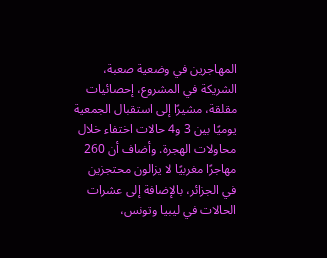المهاجرين في وضعية صعبة، الشريكة في المشروع، إحصائيات مقلقة، مشيرًا إلى استقبال الجمعية يوميًا بين 3 و4 حالات اختفاء خلال محاولات الهجرة. وأضاف أن 260 مهاجرًا مغربيًا لا يزالون محتجزين في الجزائر، بالإضافة إلى عشرات الحالات في ليبيا وتونس،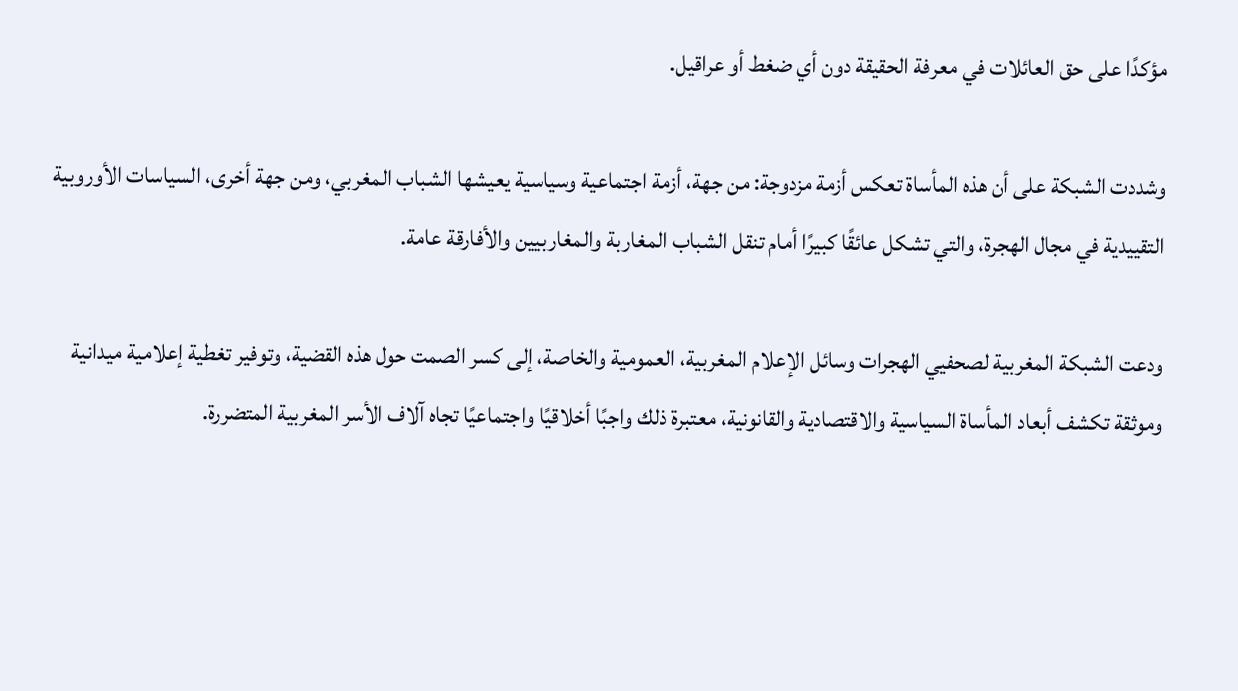مؤكدًا على حق العائلات في معرفة الحقيقة دون أي ضغط أو عراقيل.

وشددت الشبكة على أن هذه المأساة تعكس أزمة مزدوجة: من جهة، أزمة اجتماعية وسياسية يعيشها الشباب المغربي، ومن جهة أخرى، السياسات الأوروبية التقييدية في مجال الهجرة، والتي تشكل عائقًا كبيرًا أمام تنقل الشباب المغاربة والمغاربيين والأفارقة عامة.

ودعت الشبكة المغربية لصحفيي الهجرات وسائل الإعلام المغربية، العمومية والخاصة، إلى كسر الصمت حول هذه القضية، وتوفير تغطية إعلامية ميدانية وموثقة تكشف أبعاد المأساة السياسية والاقتصادية والقانونية، معتبرة ذلك واجبًا أخلاقيًا واجتماعيًا تجاه آلاف الأسر المغربية المتضررة.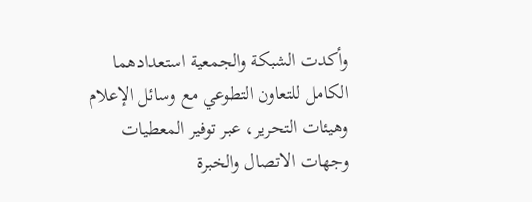وأكدت الشبكة والجمعية استعدادهما الكامل للتعاون التطوعي مع وسائل الإعلام وهيئات التحرير، عبر توفير المعطيات وجهات الاتصال والخبرة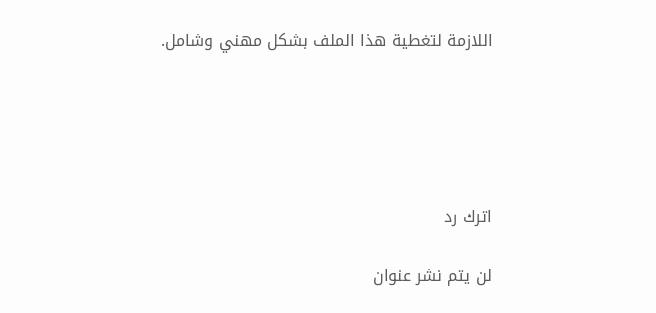اللازمة لتغطية هذا الملف بشكل مهني وشامل.





اترك رد

لن يتم نشر عنوان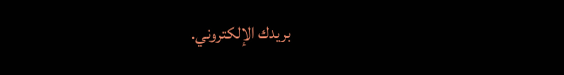بريدك الإلكتروني.